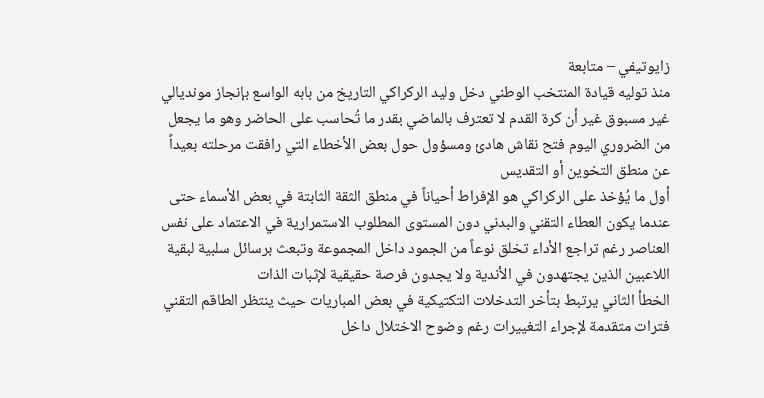زايوتيفي – متابعة
منذ توليه قيادة المنتخب الوطني دخل وليد الركراكي التاريخ من بابه الواسع بإنجاز مونديالي غير مسبوق غير أن كرة القدم لا تعترف بالماضي بقدر ما تُحاسب على الحاضر وهو ما يجعل من الضروري اليوم فتح نقاش هادئ ومسؤول حول بعض الأخطاء التي رافقت مرحلته بعيداً عن منطق التخوين أو التقديس
أول ما يُؤخذ على الركراكي هو الإفراط أحياناً في منطق الثقة الثابتة في بعض الأسماء حتى عندما يكون العطاء التقني والبدني دون المستوى المطلوب الاستمرارية في الاعتماد على نفس العناصر رغم تراجع الأداء تخلق نوعاً من الجمود داخل المجموعة وتبعث برسائل سلبية لبقية اللاعبين الذين يجتهدون في الأندية ولا يجدون فرصة حقيقية لإثبات الذات
الخطأ الثاني يرتبط بتأخر التدخلات التكتيكية في بعض المباريات حيث ينتظر الطاقم التقني فترات متقدمة لإجراء التغييرات رغم وضوح الاختلال داخل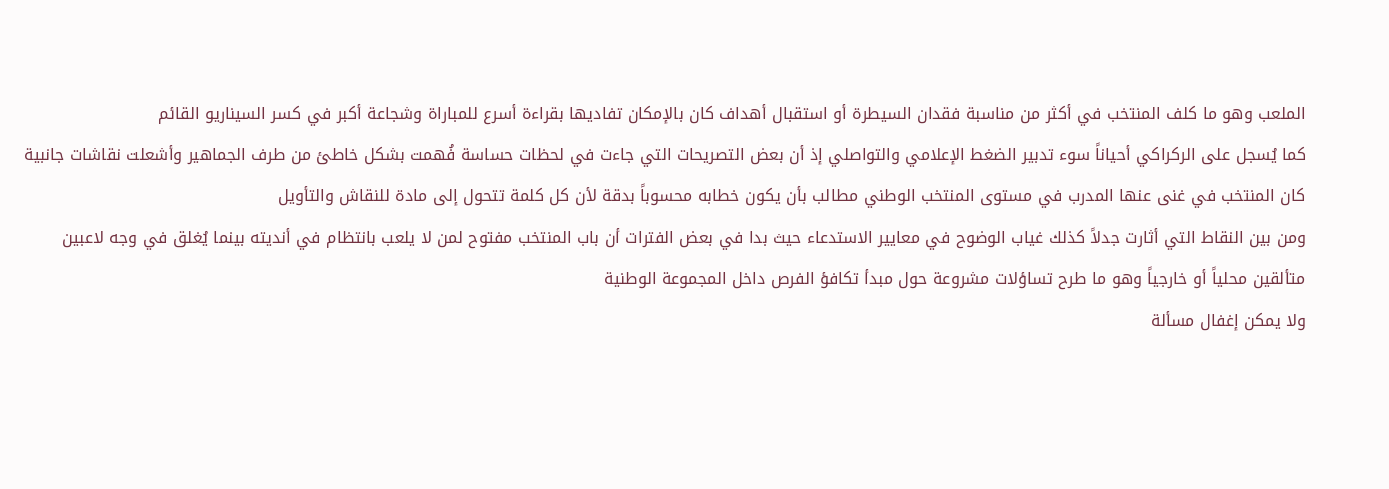الملعب وهو ما كلف المنتخب في أكثر من مناسبة فقدان السيطرة أو استقبال أهداف كان بالإمكان تفاديها بقراءة أسرع للمباراة وشجاعة أكبر في كسر السيناريو القائم
كما يُسجل على الركراكي أحياناً سوء تدبير الضغط الإعلامي والتواصلي إذ أن بعض التصريحات التي جاءت في لحظات حساسة فُهمت بشكل خاطئ من طرف الجماهير وأشعلت نقاشات جانبية كان المنتخب في غنى عنها المدرب في مستوى المنتخب الوطني مطالب بأن يكون خطابه محسوباً بدقة لأن كل كلمة تتحول إلى مادة للنقاش والتأويل
ومن بين النقاط التي أثارت جدلاً كذلك غياب الوضوح في معايير الاستدعاء حيث بدا في بعض الفترات أن باب المنتخب مفتوح لمن لا يلعب بانتظام في أنديته بينما يُغلق في وجه لاعبين متألقين محلياً أو خارجياً وهو ما طرح تساؤلات مشروعة حول مبدأ تكافؤ الفرص داخل المجموعة الوطنية
ولا يمكن إغفال مسألة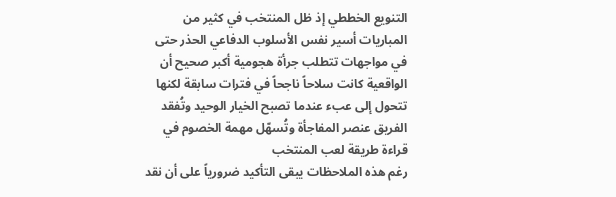التنويع الخططي إذ ظل المنتخب في كثير من المباريات أسير نفس الأسلوب الدفاعي الحذر حتى في مواجهات تتطلب جرأة هجومية أكبر صحيح أن الواقعية كانت سلاحاً ناجحاً في فترات سابقة لكنها تتحول إلى عبء عندما تصبح الخيار الوحيد وتُفقد الفريق عنصر المفاجأة وتُسهّل مهمة الخصوم في قراءة طريقة لعب المنتخب
رغم هذه الملاحظات يبقى التأكيد ضرورياً على أن نقد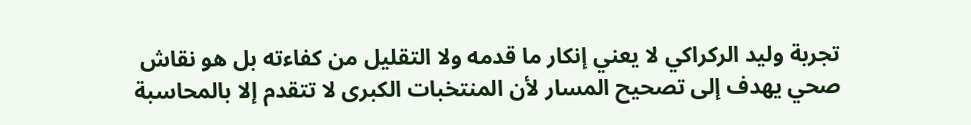تجربة وليد الركراكي لا يعني إنكار ما قدمه ولا التقليل من كفاءته بل هو نقاش صحي يهدف إلى تصحيح المسار لأن المنتخبات الكبرى لا تتقدم إلا بالمحاسبة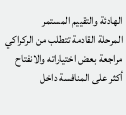الهادئة والتقييم المستمر
المرحلة القادمة تتطلب من الركراكي مراجعة بعض اختياراته والانفتاح أكثر على المنافسة داخل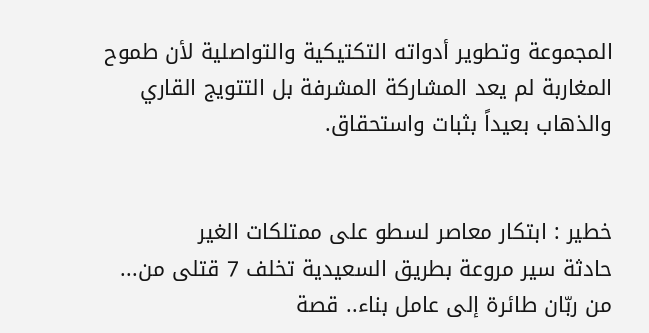المجموعة وتطوير أدواته التكتيكية والتواصلية لأن طموح المغاربة لم يعد المشاركة المشرفة بل التتويج القاري والذهاب بعيداً بثبات واستحقاق.


خطير : ابتكار معاصر لسطو على ممتلكات الغير
حادثة سير مروعة بطريق السعيدية تخلف 7 قتلى من...
من ربّان طائرة إلى عامل بناء.. قصة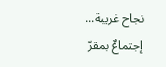نجاح غريبة...
إجتماعٌ بمقرّ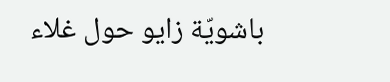باشويّة زايو حول غلاء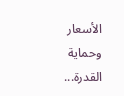الأسعار وحماية القدرة...